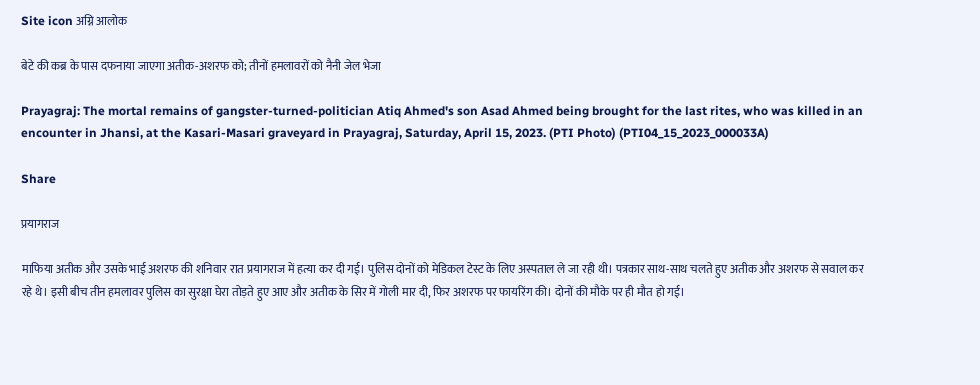Site icon अग्नि आलोक

बेटे की कब्र के पास दफनाया जाएगा अतीक-अशरफ को; तीनों हमलावरों को नैनी जेल भेजा

Prayagraj: The mortal remains of gangster-turned-politician Atiq Ahmed's son Asad Ahmed being brought for the last rites, who was killed in an encounter in Jhansi, at the Kasari-Masari graveyard in Prayagraj, Saturday, April 15, 2023. (PTI Photo) (PTI04_15_2023_000033A)

Share

प्रयागराज

माफिया अतीक और उसके भाई अशरफ की शनिवार रात प्रयागराज में हत्या कर दी गई। पुलिस दोनों को मेडिकल टेस्ट के लिए अस्पताल ले जा रही थी। पत्रकार साथ-साथ चलते हुए अतीक और अशरफ से सवाल कर रहे थे। इसी बीच तीन हमलावर पुलिस का सुरक्षा घेरा तोड़ते हुए आए और अतीक के सिर में गोली मार दी, फिर अशरफ पर फायरिंग की। दोनों की मौके पर ही मौत हो गई।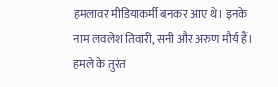हमलावर मीडियाकर्मी बनकर आए थे। इनके नाम लवलेश तिवारी, सनी और अरुण मौर्य हैं। हमले के तुरंत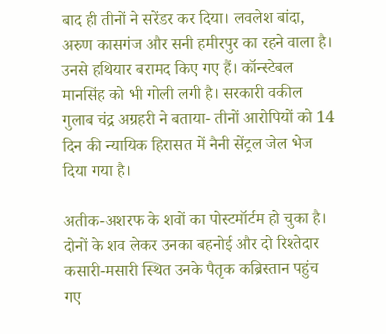बाद ही तीनों ने सरेंडर कर दिया। लवलेश बांदा, अरुण कासगंज और सनी हमीरपुर का रहने वाला है। उनसे हथियार बरामद किए गए हैं। कॉन्स्टेबल मानसिंह को भी गोली लगी है। सरकारी वकील गुलाब चंद्र अग्रहरी ने बताया- तीनों आरोपियों को 14 दिन की न्यायिक हिरासत में नैनी सेंट्रल जेल भेज दिया गया है।

अतीक-अशरफ के शवों का पोस्टमॉर्टम हो चुका है। दोनों के शव लेकर उनका बहनोई और दो रिश्तेदार कसारी-मसारी स्थित उनके पैतृक कब्रिस्तान पहुंच गए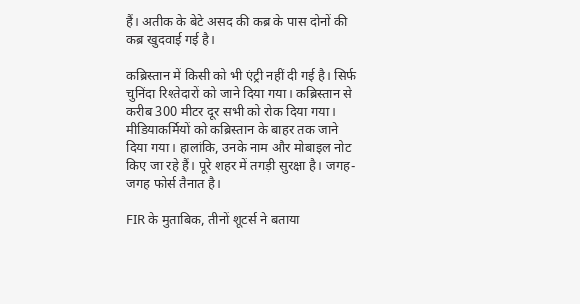हैं। अतीक के बेटे असद की कब्र के पास दोनों की कब्र खुदवाई गई है।

कब्रिस्तान में किसी को भी एंट्री नहीं दी गई है। सिर्फ चुनिंदा रिश्तेदारों को जाने दिया गया। कब्रिस्तान से करीब 300 मीटर दूर सभी को रोक दिया गया। मीडियाकर्मियों को कब्रिस्तान के बाहर तक जाने दिया गया। हालांकि, उनके नाम और मोबाइल नोट किए जा रहे हैं। पूरे शहर में तगड़ी सुरक्षा है। जगह-जगह फोर्स तैनात है।

FIR के मुताबिक, तीनों शूटर्स ने बताया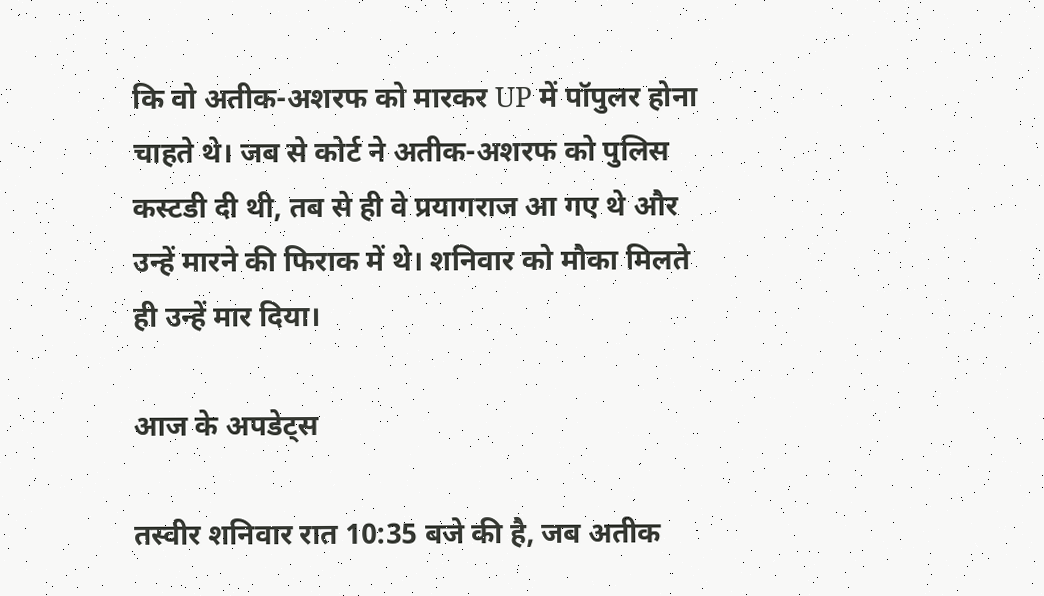कि वो अतीक-अशरफ को मारकर UP में पॉपुलर होना चाहते थे। जब से कोर्ट ने अतीक-अशरफ को पुलिस कस्टडी दी थी, तब से ही वे प्रयागराज आ गए थे और उन्हें मारने की फिराक में थे। शनिवार को मौका मिलते ही उन्हें मार दिया।

आज के अपडेट्स

तस्वीर शनिवार रात 10:35 बजे की है, जब अतीक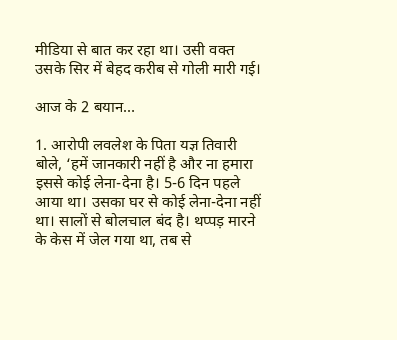मीडिया से बात कर रहा था। उसी वक्त उसके सिर में बेहद करीब से गोली मारी गई।

आज के 2 बयान…

1. आरोपी लवलेश के पिता यज्ञ तिवारी बोले, ‘हमें जानकारी नहीं है और ना हमारा इससे कोई लेना-देना है। 5-6 दिन पहले आया था। उसका घर से कोई लेना-देना नहीं था। सालों से बोलचाल बंद है। थप्पड़ मारने के केस में जेल गया था, तब से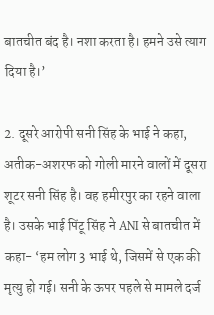बातचीत बंद है। नशा करता है। हमने उसे त्याग दिया है।’

2. दूसरे आरोपी सनी सिंह के भाई ने कहा, अतीक-अशरफ को गोली मारने वालों में दूसरा शूटर सनी सिंह है। वह हमीरपुर का रहने वाला है। उसके भाई पिंटू सिंह ने ANI से बातचीत में कहा- ‘हम लोग 3 भाई थे, जिसमें से एक की मृत्यु हो गई। सनी के ऊपर पहले से मामले दर्ज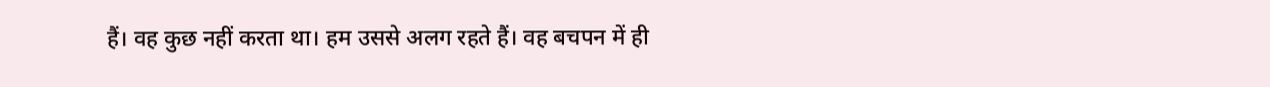हैं। वह कुछ नहीं करता था। हम उससे अलग रहते हैं। वह बचपन में ही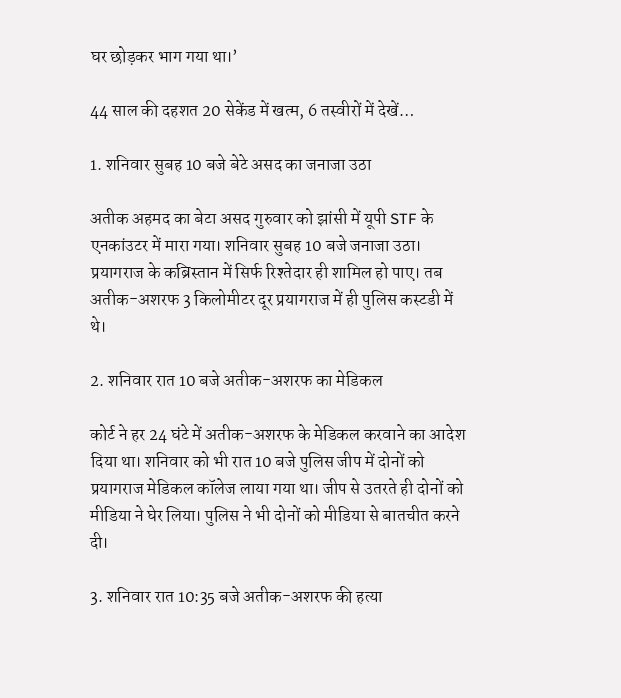घर छोड़कर भाग गया था।’

44 साल की दहशत 20 सेकेंड में खत्म, 6 तस्वीरों में देखें…

1. शनिवार सुबह 10 बजे बेटे असद का जनाजा उठा

अतीक अहमद का बेटा असद गुरुवार को झांसी में यूपी STF के एनकांउटर में मारा गया। शनिवार सुबह 10 बजे जनाजा उठा। प्रयागराज के कब्रिस्तान में सिर्फ रिश्तेदार ही शामिल हो पाए। तब अतीक-अशरफ 3 किलोमीटर दूर प्रयागराज में ही पुलिस कस्टडी में थे।

2. शनिवार रात 10 बजे अतीक-अशरफ का मेडिकल

कोर्ट ने हर 24 घंटे में अतीक-अशरफ के मेडिकल करवाने का आदेश दिया था। शनिवार को भी रात 10 बजे पुलिस जीप में दोनों को प्रयागराज मेडिकल कॉलेज लाया गया था। जीप से उतरते ही दोनों को मीडिया ने घेर लिया। पुलिस ने भी दोनों को मीडिया से बातचीत करने दी।

3. शनिवार रात 10:35 बजे अतीक-अशरफ की हत्या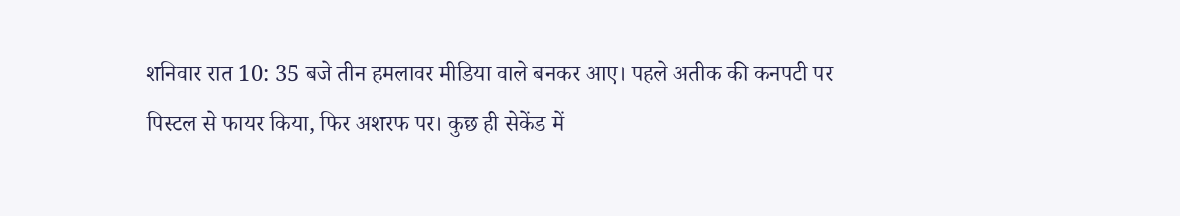शनिवार रात 10: 35 बजे तीन हमलावर मीडिया वाले बनकर आए। पहले अतीक की कनपटी पर पिस्टल से फायर किया, फिर अशरफ पर। कुछ ही सेकेंड में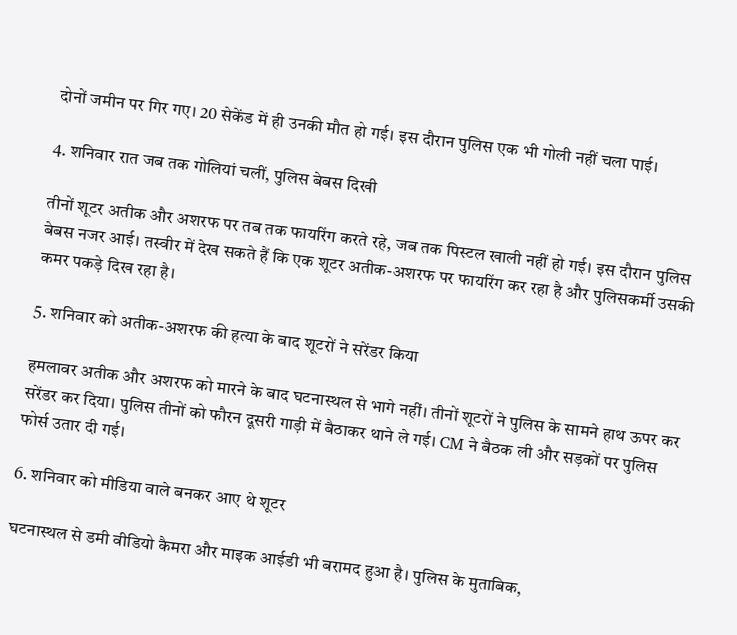दोनों जमीन पर गिर गए। 20 सेकेंड में ही उनकी मौत हो गई। इस दौरान पुलिस एक भी गोली नहीं चला पाई।

4. शनिवार रात जब तक गोलियां चलीं, पुलिस बेबस दिखी

तीनों शूटर अतीक और अशरफ पर तब तक फायरिंग करते रहे, जब तक पिस्टल खाली नहीं हो गई। इस दौरान पुलिस बेबस नजर आई। तस्वीर में देख सकते हैं कि एक शूटर अतीक-अशरफ पर फायरिंग कर रहा है और पुलिसकर्मी उसकी कमर पकड़े दिख रहा है।

5. शनिवार को अतीक-अशरफ की हत्या के बाद शूटरों ने सरेंडर किया

हमलावर अतीक और अशरफ को मारने के बाद घटनास्थल से भागे नहीं। तीनों शूटरों ने पुलिस के सामने हाथ ऊपर कर सरेंडर कर दिया। पुलिस तीनों को फौरन दूसरी गाड़ी में बैठाकर थाने ले गई। CM ने बैठक ली और सड़कों पर पुलिस फोर्स उतार दी गई।

6. शनिवार को मीडिया वाले बनकर आए थे शूटर

घटनास्थल से डमी वीडियो कैमरा और माइक आईडी भी बरामद हुआ है। पुलिस के मुताबिक,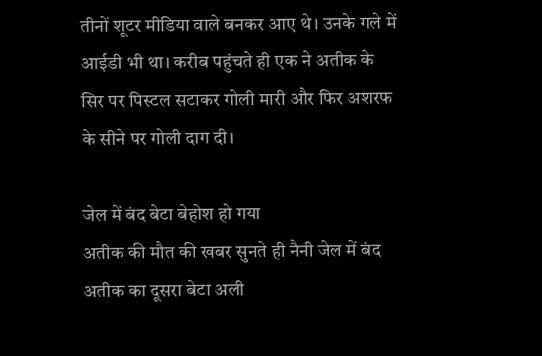तीनों शूटर मीडिया वाले बनकर आए थे। उनके गले में आईडी भी था। करीब पहुंचते ही एक ने अतीक के सिर पर पिस्टल सटाकर गोली मारी और फिर अशरफ के सीने पर गोली दाग दी।

जेल में बंद बेटा बेहोश हो गया
अतीक की मौत की खबर सुनते ही नैनी जेल में बंद अतीक का दूसरा बेटा अली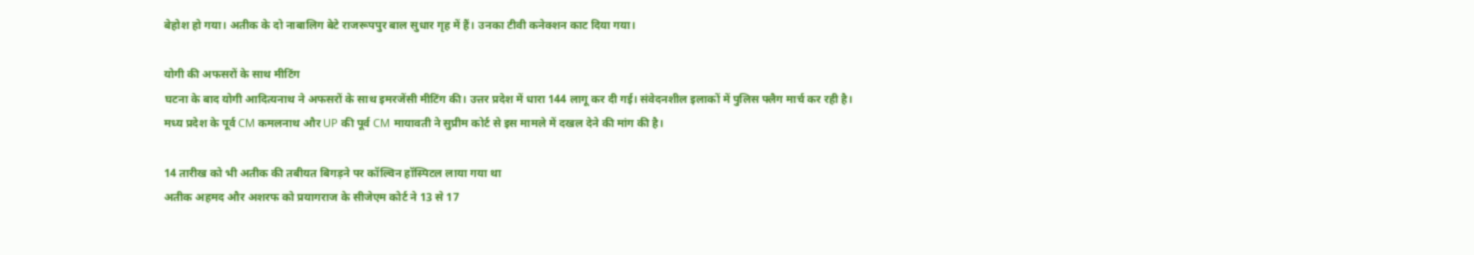बेहोश हो गया। अतीक के दो नाबालिग बेटे राजरूपपुर बाल सुधार गृह में हैं। उनका टीवी कनेक्शन काट दिया गया।

योगी की अफसरों के साथ मीटिंग
घटना के बाद योगी आदित्यनाथ ने अफसरों के साथ इमरजेंसी मीटिंग की। उत्तर प्रदेश में धारा 144 लागू कर दी गई। संवेदनशील इलाकों में पुलिस फ्लैग मार्च कर रही है। मध्य प्रदेश के पूर्व CM कमलनाथ और UP की पूर्व CM मायावती ने सुप्रीम कोर्ट से इस मामले में दखल देने की मांग की है।

14 तारीख को भी अतीक की तबीयत बिगड़ने पर कॉल्विन हॉस्पिटल लाया गया था
अतीक अहमद और अशरफ को प्रयागराज के सीजेएम कोर्ट ने 13 से 17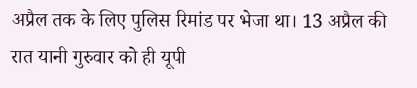अप्रैल तक के लिए पुलिस रिमांड पर भेजा था। 13 अप्रैल की रात यानी गुरुवार को ही यूपी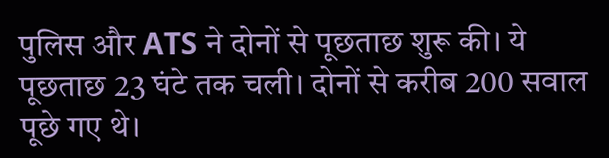पुलिस और ATS ने दोनों से पूछताछ शुरू की। ये पूछताछ 23 घंटे तक चली। दोनों से करीब 200 सवाल पूछे गए थे।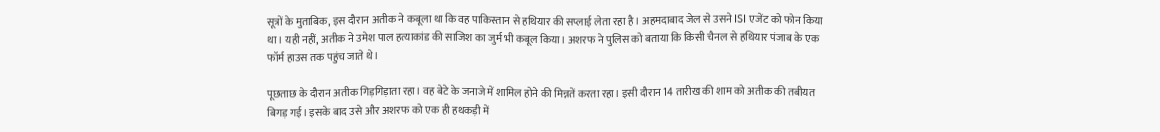सूत्रों के मुताबिक, इस दौरान अतीक ने कबूला था कि वह पाकिस्तान से हथियार की सप्लाई लेता रहा है। अहमदाबाद जेल से उसने ISI एजेंट को फोन किया था। यही नहीं, अतीक ने उमेश पाल हत्याकांड की साजिश का जुर्म भी कबूल किया। अशरफ ने पुलिस को बताया कि किसी चैनल से हथियार पंजाब के एक फॉर्म हाउस तक पहुंच जाते थे।

पूछताछ के दौरान अतीक गिड़गिड़ाता रहा। वह बेटे के जनाजे में शामिल होने की मिन्नतें करता रहा। इसी दौरान 14 तारीख की शाम को अतीक की तबीयत बिगड़ गई। इसके बाद उसे और अशरफ को एक ही हथकड़ी में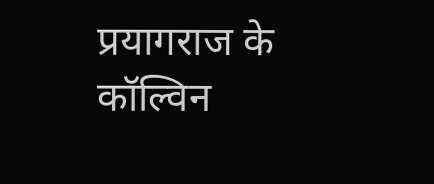प्रयागराज के कॉल्विन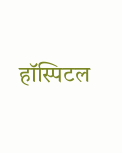हॉस्पिटल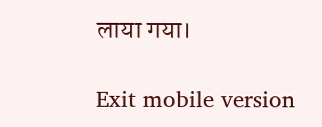लाया गया।

Exit mobile version